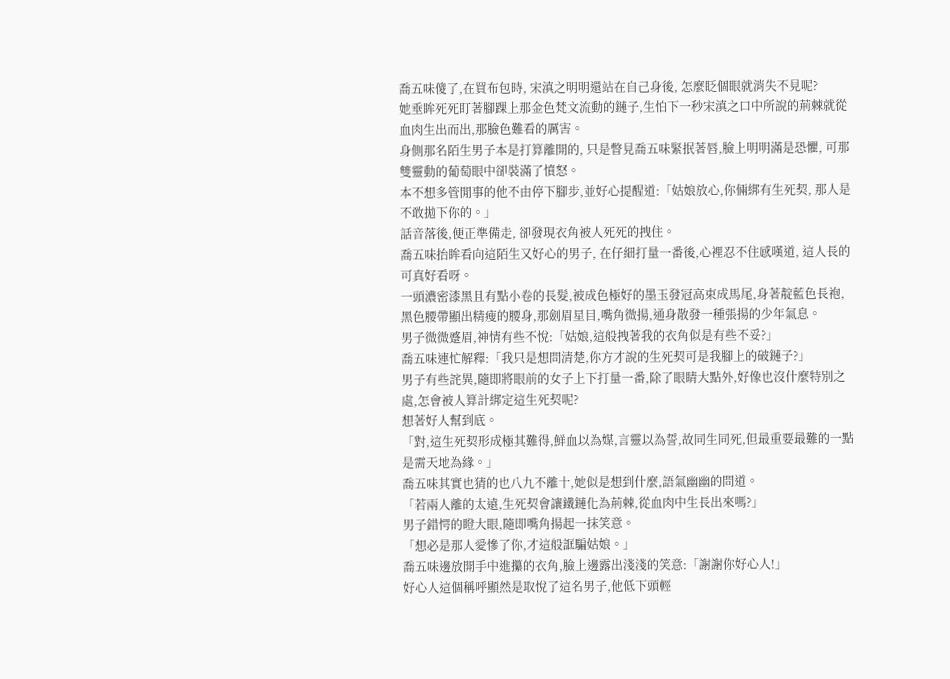喬五味傻了,在買布包時, 宋滇之明明還站在自己身後, 怎麼眨個眼就消失不見呢?
她垂眸死死盯著腳踝上那金色梵文流動的鏈子,生怕下一秒宋滇之口中所說的荊棘就從血肉生出而出,那臉色難看的厲害。
身側那名陌生男子本是打算離開的, 只是瞥見喬五味緊抿著唇,臉上明明滿是恐懼, 可那雙靈動的葡萄眼中卻裝滿了憤怒。
本不想多管閒事的他不由停下腳步,並好心提醒道:「姑娘放心,你倆綁有生死契, 那人是不敢拋下你的。」
話音落後,便正準備走, 卻發現衣角被人死死的拽住。
喬五味抬眸看向這陌生又好心的男子, 在仔細打量一番後,心裡忍不住感嘆道, 這人長的可真好看呀。
一頭濃密漆黑且有點小卷的長髮,被成色極好的墨玉發冠高束成馬尾,身著靛藍色長袍,黑色腰帶顯出精瘦的腰身,那劍眉星目,嘴角微揚,通身散發一種張揚的少年氣息。
男子微微蹙眉,神情有些不悅:「姑娘,這般拽著我的衣角似是有些不妥?」
喬五味連忙解釋:「我只是想問清楚,你方才說的生死契可是我腳上的破鏈子?」
男子有些詫異,隨即將眼前的女子上下打量一番,除了眼睛大點外,好像也沒什麼特別之處,怎會被人算計綁定這生死契呢?
想著好人幫到底。
「對,這生死契形成極其難得,鮮血以為媒,言靈以為誓,故同生同死,但最重要最難的一點是需天地為緣。」
喬五味其實也猜的也八九不離十,她似是想到什麼,語氣幽幽的問道。
「若兩人離的太遠,生死契會讓鐵鏈化為荊棘,從血肉中生長出來嗎?」
男子錯愕的瞪大眼,隨即嘴角揚起一抹笑意。
「想必是那人愛慘了你,才這般誆騙姑娘。」
喬五味邊放開手中進攥的衣角,臉上邊露出淺淺的笑意:「謝謝你好心人!」
好心人這個稱呼顯然是取悅了這名男子,他低下頭輕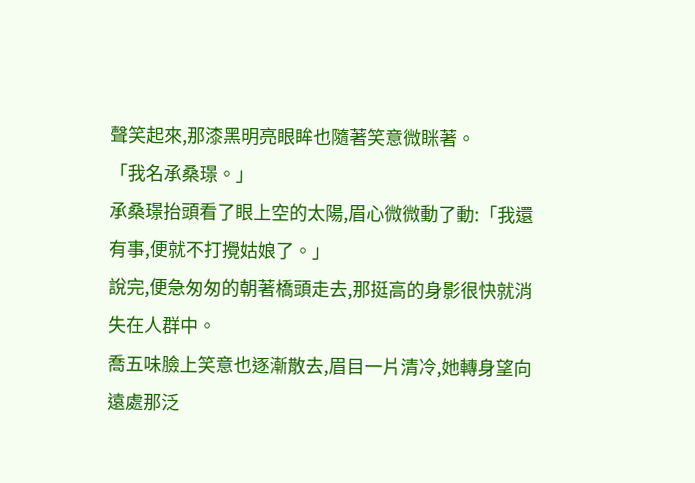聲笑起來,那漆黑明亮眼眸也隨著笑意微眯著。
「我名承桑璟。」
承桑璟抬頭看了眼上空的太陽,眉心微微動了動:「我還有事,便就不打攪姑娘了。」
說完,便急匆匆的朝著橋頭走去,那挺高的身影很快就消失在人群中。
喬五味臉上笑意也逐漸散去,眉目一片清冷,她轉身望向遠處那泛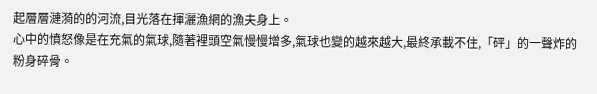起層層漣漪的的河流,目光落在揮灑漁網的漁夫身上。
心中的憤怒像是在充氣的氣球,隨著裡頭空氣慢慢增多,氣球也變的越來越大,最終承載不住,「砰」的一聲炸的粉身碎骨。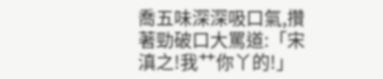喬五味深深吸口氣,攢著勁破口大罵道:「宋滇之!我艹你丫的!」